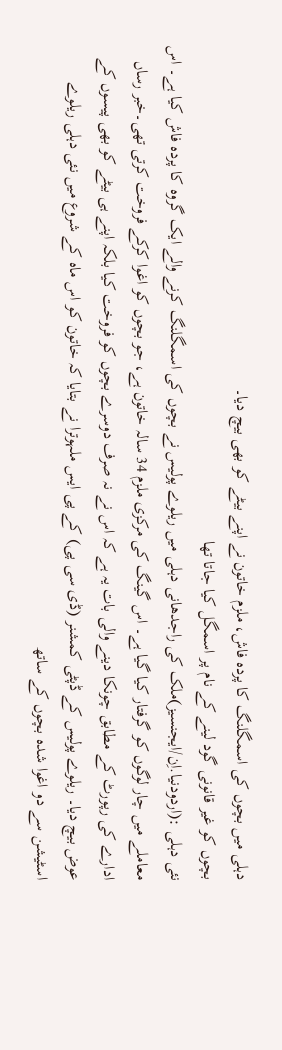دہلی میں بچوں کی اسمگلنگ کا پردہ فاش، ملزم خاتون نے اپنے بیٹے کو بھی بیچ دیا۔
بچوں کو غیر قانونی گود لینے کے نام پر اسمگل کیا جاتا تھا
نئی دہلی :(اردودنیا.اِن/ایجنسیز)ملک کی راجدھانی دہلی میں ریلوے پولیس نے بچوں کی اسمگلنگ کرنے والے ایک گروہ کا پردہ فاش کیا ہے۔ اس معاملے میں چار لوگوں کو گرفتار کیا گیا ہے۔ اس گینگ کی مرکزی ملزم 34 سالہ خاتون ہے، جو بچوں کو اغوا کرکے فروخت کرتی تھی۔خبر رساں ادارے کی رپورٹ کے مطابق چونکا دینے والی بات یہ ہے کہ اس نے نہ صرف دوسرے بچوں کو فروخت کیا بلکہ اپنے ہی بیٹے کو بھی پیسوں کے عوض بیچ دیا۔ ریلوے پولیس کے ڈپٹی کمشنر (ڈی سی پی) کے پی ایس ملہوترا نے بتایا کہ خاتون کو اس ماہ کے شروع میں نئی دہلی ریلوے اسٹیشن سے دو اغوا شدہ بچوں کے ساتھ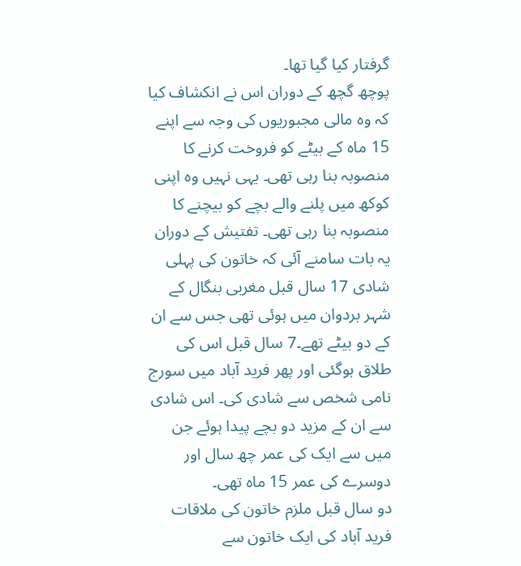گرفتار کیا گیا تھا۔
پوچھ گچھ کے دوران اس نے انکشاف کیا کہ وہ مالی مجبوریوں کی وجہ سے اپنے 15 ماہ کے بیٹے کو فروخت کرنے کا منصوبہ بنا رہی تھی۔ یہی نہیں وہ اپنی کوکھ میں پلنے والے بچے کو بیچنے کا منصوبہ بنا رہی تھی۔ تفتیش کے دوران یہ بات سامنے آئی کہ خاتون کی پہلی شادی 17 سال قبل مغربی بنگال کے شہر بردوان میں ہوئی تھی جس سے ان کے دو بیٹے تھے۔7 سال قبل اس کی طلاق ہوگئی اور پھر فرید آباد میں سورج نامی شخص سے شادی کی۔ اس شادی سے ان کے مزید دو بچے پیدا ہوئے جن میں سے ایک کی عمر چھ سال اور دوسرے کی عمر 15 ماہ تھی۔
دو سال قبل ملزم خاتون کی ملاقات فرید آباد کی ایک خاتون سے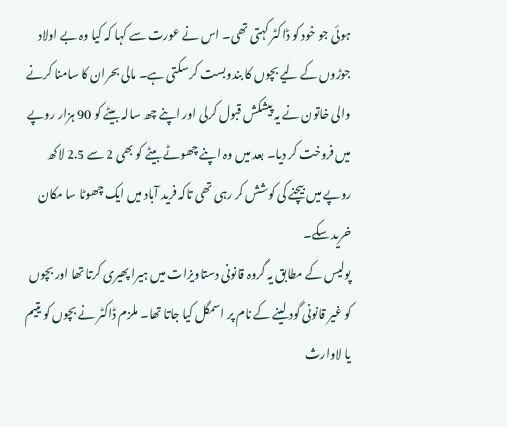ہوئی جو خود کو ڈاکٹر کہتی تھی۔ اس نے عورت سے کہا کہ کیا وہ بے اولاد جوڑوں کے لیے بچوں کا بندوبست کر سکتی ہے۔ مالی بحران کا سامنا کرنے والی خاتون نے یہ پیشکش قبول کرلی اور اپنے چھ سالہ بیٹے کو 90 ہزار روپے میں فروخت کر دیا۔ بعد میں وہ اپنے چھوٹے بیٹے کو بھی 2 سے 2.5 لاکھ روپے میں بیچنے کی کوشش کر رہی تھی تاکہ فرید آباد میں ایک چھوٹا سا مکان خرید سکے۔
پولیس کے مطابق یہ گروہ قانونی دستاویزات میں ہیرا پھیری کرتا تھا اور بچوں کو غیر قانونی گود لینے کے نام پر اسمگل کیا جاتا تھا۔ ملزم ڈاکٹر نے بچوں کو یتیم یا لاوارث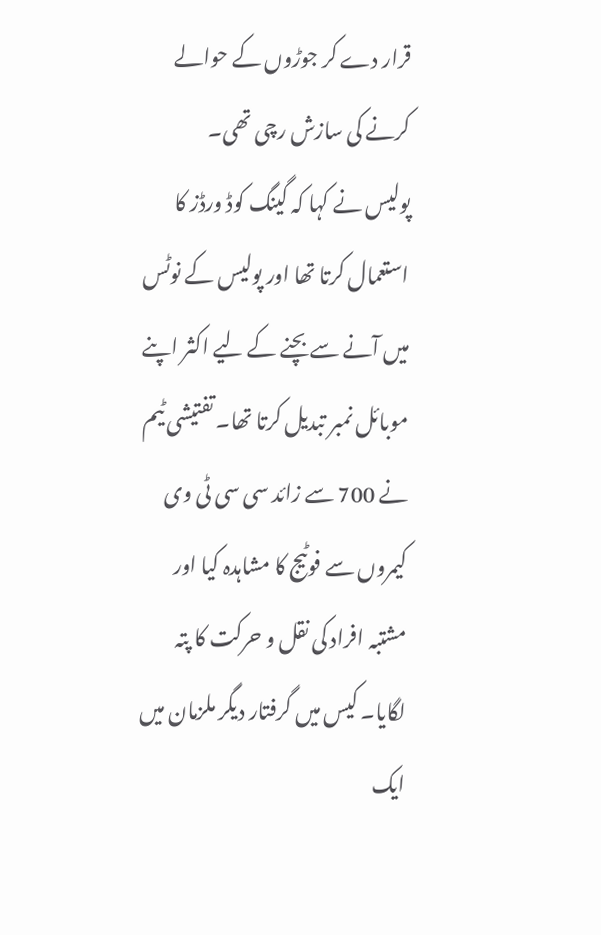قرار دے کر جوڑوں کے حوالے کرنے کی سازش رچی تھی۔
پولیس نے کہا کہ گینگ کوڈ ورڈز کا استعمال کرتا تھا اور پولیس کے نوٹس میں آنے سے بچنے کے لیے اکثر اپنے موبائل نمبر تبدیل کرتا تھا۔ تفتیشی ٹیم نے 700 سے زائد سی سی ٹی وی کیمروں سے فوٹیج کا مشاہدہ کیا اور مشتبہ افراد کی نقل و حرکت کا پتہ لگایا۔ کیس میں گرفتار دیگر ملزمان میں ایک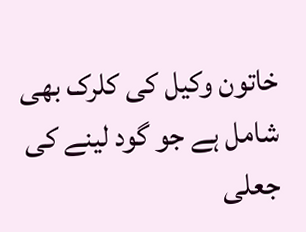خاتون وکیل کی کلرک بھی شامل ہے جو گود لینے کی جعلی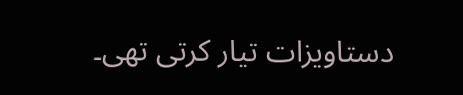دستاویزات تیار کرتی تھی۔